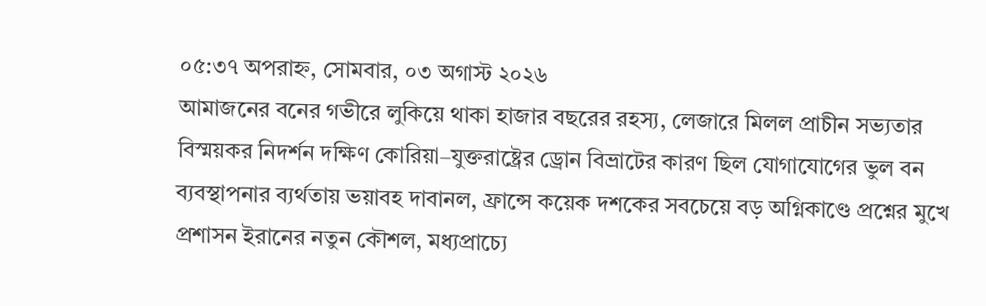০৫:৩৭ অপরাহ্ন, সোমবার, ০৩ অগাস্ট ২০২৬
আমাজনের বনের গভীরে লুকিয়ে থাকা হাজার বছরের রহস্য, লেজারে মিলল প্রাচীন সভ্যতার বিস্ময়কর নিদর্শন দক্ষিণ কোরিয়া–যুক্তরাষ্ট্রের ড্রোন বিভ্রাটের কারণ ছিল যোগাযোগের ভুল বন ব্যবস্থাপনার ব্যর্থতায় ভয়াবহ দাবানল, ফ্রান্সে কয়েক দশকের সবচেয়ে বড় অগ্নিকাণ্ডে প্রশ্নের মুখে প্রশাসন ইরানের নতুন কৌশল, মধ্যপ্রাচ্যে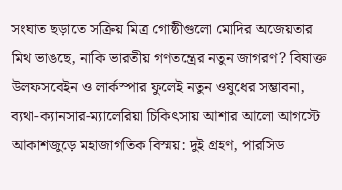সংঘাত ছড়াতে সক্রিয় মিত্র গোষ্ঠীগুলো মোদির অজেয়তার মিথ ভাঙছে, নাকি ভারতীয় গণতন্ত্রের নতুন জাগরণ? বিষাক্ত উলফসবেইন ও লার্কস্পার ফুলেই নতুন ওষুধের সম্ভাবনা, ব্যথা-ক্যানসার-ম্যালেরিয়া চিকিৎসায় আশার আলো আগস্টে আকাশজুড়ে মহাজাগতিক বিস্ময়: দুই গ্রহণ, পারসিড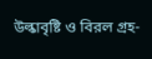উল্কাবৃষ্টি ও বিরল গ্রহ-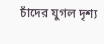চাঁদের যুগল দৃশ্য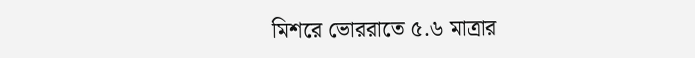মিশরে ভোররাতে ৫.৬ মাত্রার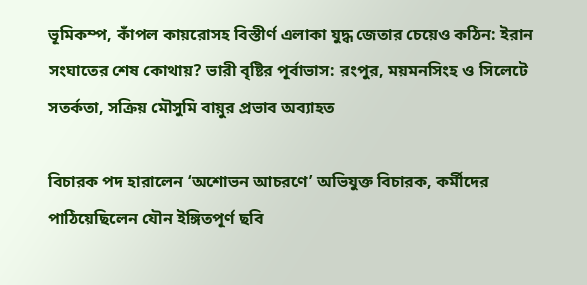ভূমিকম্প, কাঁপল কায়রোসহ বিস্তীর্ণ এলাকা যুদ্ধ জেতার চেয়েও কঠিন: ইরান সংঘাতের শেষ কোথায়? ভারী বৃষ্টির পূর্বাভাস: রংপুর, ময়মনসিংহ ও সিলেটে সতর্কতা, সক্রিয় মৌসুমি বায়ুর প্রভাব অব্যাহত

বিচারক পদ হারালেন ‘অশোভন আচরণে’ অভিযুক্ত বিচারক, কর্মীদের পাঠিয়েছিলেন যৌন ইঙ্গিতপূর্ণ ছবি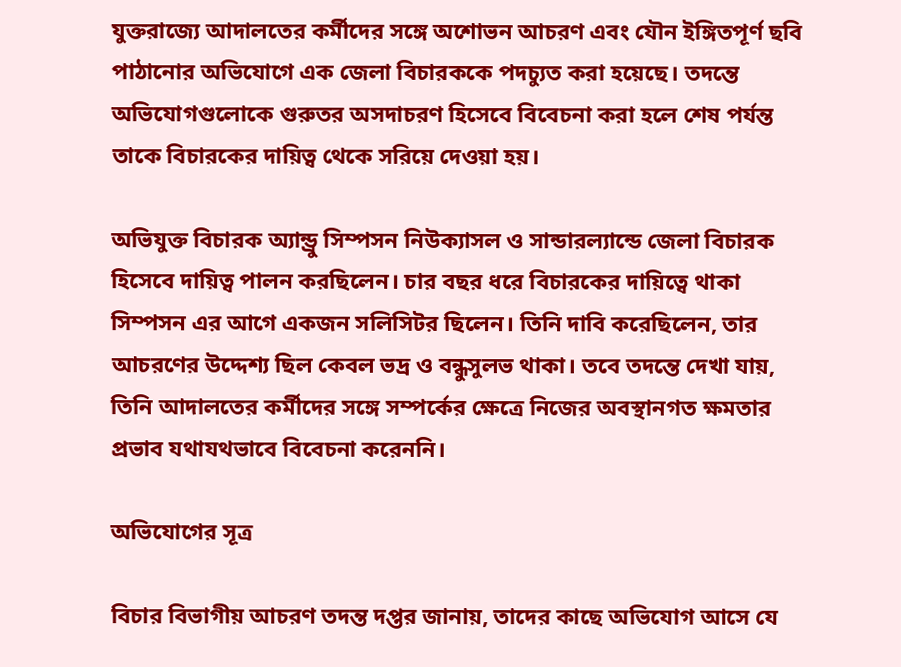যুক্তরাজ্যে আদালতের কর্মীদের সঙ্গে অশোভন আচরণ এবং যৌন ইঙ্গিতপূর্ণ ছবি পাঠানোর অভিযোগে এক জেলা বিচারককে পদচ্যুত করা হয়েছে। তদন্তে অভিযোগগুলোকে গুরুতর অসদাচরণ হিসেবে বিবেচনা করা হলে শেষ পর্যন্ত তাকে বিচারকের দায়িত্ব থেকে সরিয়ে দেওয়া হয়।

অভিযুক্ত বিচারক অ্যান্ড্রু সিম্পসন নিউক্যাসল ও সান্ডারল্যান্ডে জেলা বিচারক হিসেবে দায়িত্ব পালন করছিলেন। চার বছর ধরে বিচারকের দায়িত্বে থাকা সিম্পসন এর আগে একজন সলিসিটর ছিলেন। তিনি দাবি করেছিলেন, তার আচরণের উদ্দেশ্য ছিল কেবল ভদ্র ও বন্ধুসুলভ থাকা। তবে তদন্তে দেখা যায়, তিনি আদালতের কর্মীদের সঙ্গে সম্পর্কের ক্ষেত্রে নিজের অবস্থানগত ক্ষমতার প্রভাব যথাযথভাবে বিবেচনা করেননি।

অভিযোগের সূত্র

বিচার বিভাগীয় আচরণ তদন্ত দপ্তর জানায়, তাদের কাছে অভিযোগ আসে যে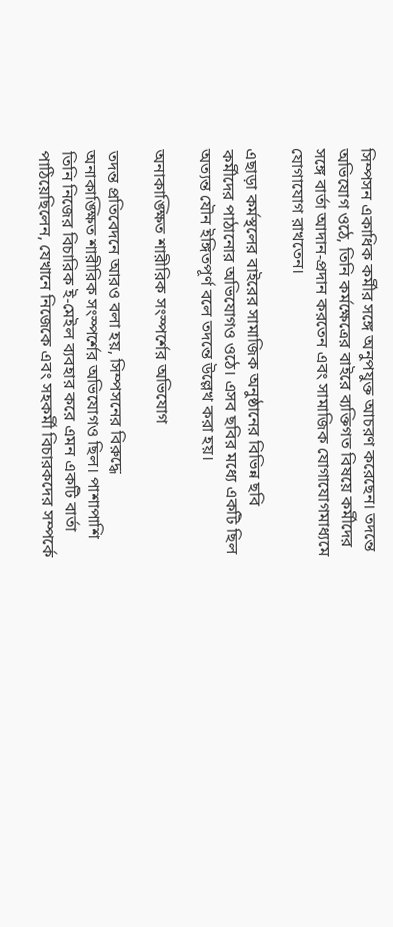সিম্পসন একাধিক কর্মীর সঙ্গে অনুপযুক্ত আচরণ করেছেন। তদন্তে অভিযোগ ওঠে, তিনি কর্মক্ষেত্রের বাইরে ব্যক্তিগত বিষয়ে কর্মীদের সঙ্গে বার্তা আদান-প্রদান করতেন এবং সামাজিক যোগাযোগমাধ্যমে যোগাযোগ রাখতেন।

এছাড়া কর্মস্থলের বাইরের সামাজিক অনুষ্ঠানের বিভিন্ন ছবি কর্মীদের পাঠানোর অভিযোগও ওঠে। এসব ছবির মধ্যে একটি ছিল অত্যন্ত যৌন ইঙ্গিতপূর্ণ বলে তদন্তে উল্লেখ করা হয়।

অনাকাঙ্ক্ষিত শারীরিক সংস্পর্শের অভিযোগ

তদন্ত প্রতিবেদনে আরও বলা হয়, সিম্পসনের বিরুদ্ধে অনাকাঙ্ক্ষিত শারীরিক সংস্পর্শের অভিযোগও ছিল। পাশাপাশি তিনি নিজের বিচারিক ই-মেইল ব্যবহার করে এমন একটি বার্তা পাঠিয়েছিলেন, যেখানে নিজেকে এবং সহকর্মী বিচারকদের সম্পর্কে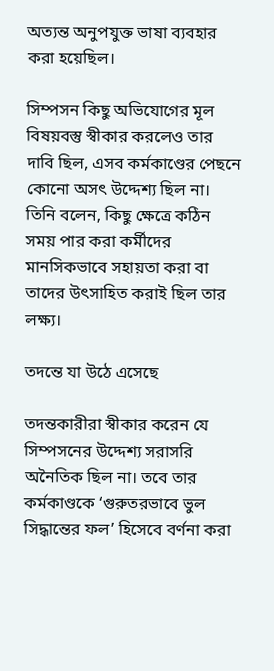অত্যন্ত অনুপযুক্ত ভাষা ব্যবহার করা হয়েছিল।

সিম্পসন কিছু অভিযোগের মূল বিষয়বস্তু স্বীকার করলেও তার দাবি ছিল, এসব কর্মকাণ্ডের পেছনে কোনো অসৎ উদ্দেশ্য ছিল না। তিনি বলেন, কিছু ক্ষেত্রে কঠিন সময় পার করা কর্মীদের মানসিকভাবে সহায়তা করা বা তাদের উৎসাহিত করাই ছিল তার লক্ষ্য।

তদন্তে যা উঠে এসেছে

তদন্তকারীরা স্বীকার করেন যে সিম্পসনের উদ্দেশ্য সরাসরি অনৈতিক ছিল না। তবে তার কর্মকাণ্ডকে ‘গুরুতরভাবে ভুল সিদ্ধান্তের ফল’ হিসেবে বর্ণনা করা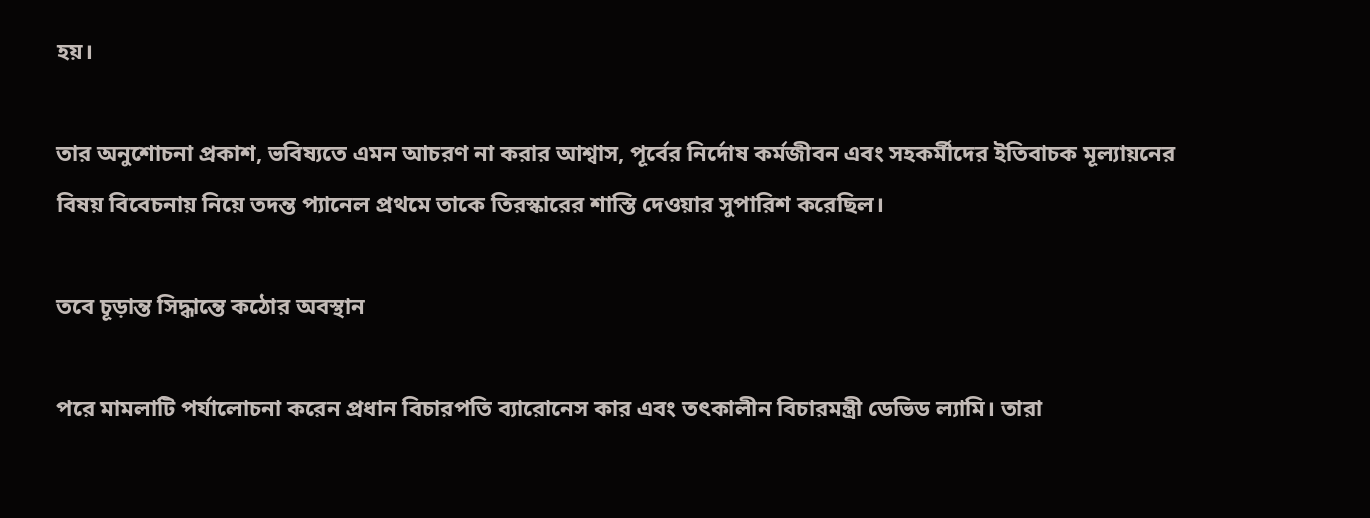হয়।

তার অনুশোচনা প্রকাশ, ভবিষ্যতে এমন আচরণ না করার আশ্বাস, পূর্বের নির্দোষ কর্মজীবন এবং সহকর্মীদের ইতিবাচক মূল্যায়নের বিষয় বিবেচনায় নিয়ে তদন্ত প্যানেল প্রথমে তাকে তিরস্কারের শাস্তি দেওয়ার সুপারিশ করেছিল।

তবে চূড়ান্ত সিদ্ধান্তে কঠোর অবস্থান

পরে মামলাটি পর্যালোচনা করেন প্রধান বিচারপতি ব্যারোনেস কার এবং তৎকালীন বিচারমন্ত্রী ডেভিড ল্যামি। তারা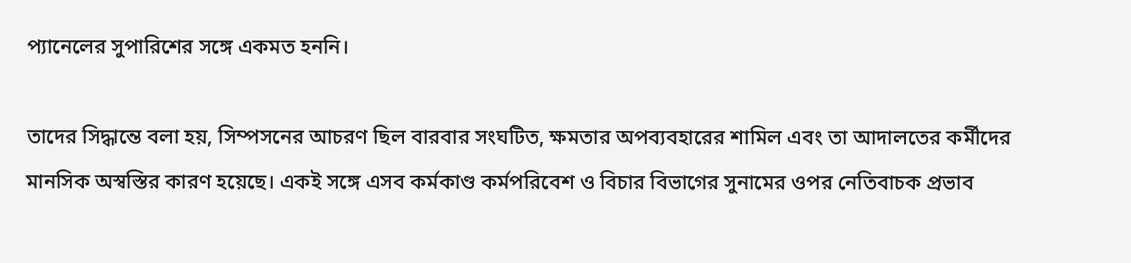প্যানেলের সুপারিশের সঙ্গে একমত হননি।

তাদের সিদ্ধান্তে বলা হয়, সিম্পসনের আচরণ ছিল বারবার সংঘটিত, ক্ষমতার অপব্যবহারের শামিল এবং তা আদালতের কর্মীদের মানসিক অস্বস্তির কারণ হয়েছে। একই সঙ্গে এসব কর্মকাণ্ড কর্মপরিবেশ ও বিচার বিভাগের সুনামের ওপর নেতিবাচক প্রভাব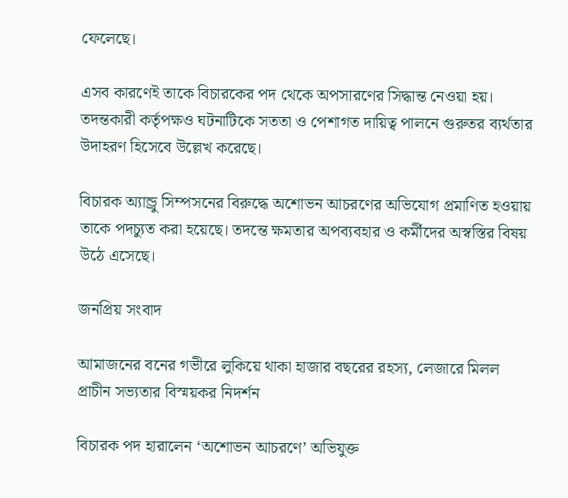ফেলেছে।

এসব কারণেই তাকে বিচারকের পদ থেকে অপসারণের সিদ্ধান্ত নেওয়া হয়। তদন্তকারী কর্তৃপক্ষও ঘটনাটিকে সততা ও পেশাগত দায়িত্ব পালনে গুরুতর ব্যর্থতার উদাহরণ হিসেবে উল্লেখ করেছে।

বিচারক অ্যান্ড্রু সিম্পসনের বিরুদ্ধে অশোভন আচরণের অভিযোগ প্রমাণিত হওয়ায় তাকে পদচ্যুত করা হয়েছে। তদন্তে ক্ষমতার অপব্যবহার ও কর্মীদের অস্বস্তির বিষয় উঠে এসেছে।

জনপ্রিয় সংবাদ

আমাজনের বনের গভীরে লুকিয়ে থাকা হাজার বছরের রহস্য, লেজারে মিলল প্রাচীন সভ্যতার বিস্ময়কর নিদর্শন

বিচারক পদ হারালেন ‘অশোভন আচরণে’ অভিযুক্ত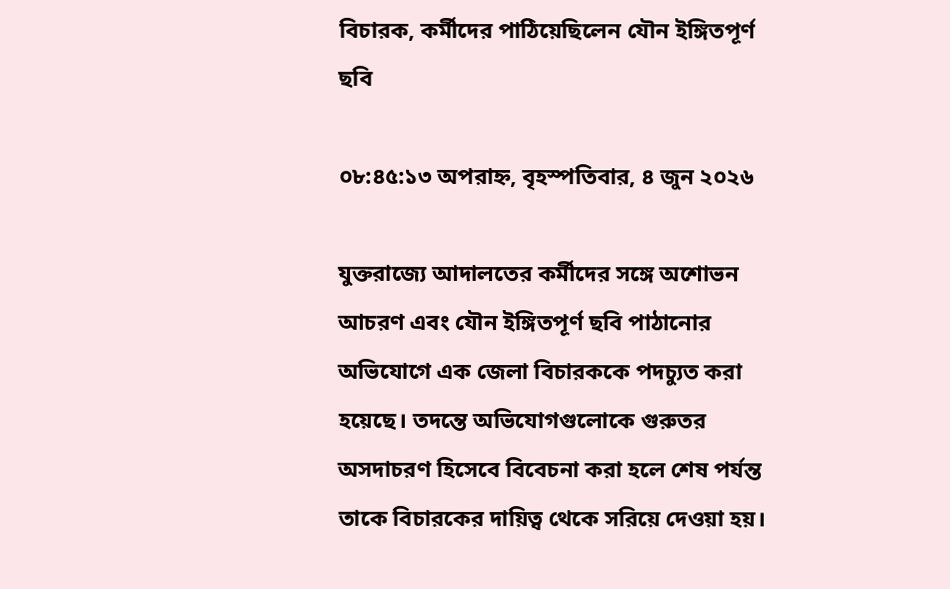বিচারক, কর্মীদের পাঠিয়েছিলেন যৌন ইঙ্গিতপূর্ণ ছবি

০৮:৪৫:১৩ অপরাহ্ন, বৃহস্পতিবার, ৪ জুন ২০২৬

যুক্তরাজ্যে আদালতের কর্মীদের সঙ্গে অশোভন আচরণ এবং যৌন ইঙ্গিতপূর্ণ ছবি পাঠানোর অভিযোগে এক জেলা বিচারককে পদচ্যুত করা হয়েছে। তদন্তে অভিযোগগুলোকে গুরুতর অসদাচরণ হিসেবে বিবেচনা করা হলে শেষ পর্যন্ত তাকে বিচারকের দায়িত্ব থেকে সরিয়ে দেওয়া হয়।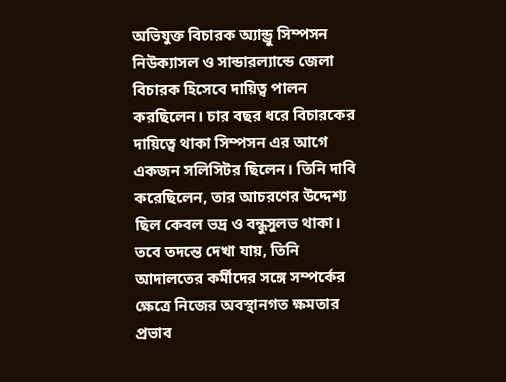অভিযুক্ত বিচারক অ্যান্ড্রু সিম্পসন নিউক্যাসল ও সান্ডারল্যান্ডে জেলা বিচারক হিসেবে দায়িত্ব পালন করছিলেন। চার বছর ধরে বিচারকের দায়িত্বে থাকা সিম্পসন এর আগে একজন সলিসিটর ছিলেন। তিনি দাবি করেছিলেন, তার আচরণের উদ্দেশ্য ছিল কেবল ভদ্র ও বন্ধুসুলভ থাকা। তবে তদন্তে দেখা যায়, তিনি আদালতের কর্মীদের সঙ্গে সম্পর্কের ক্ষেত্রে নিজের অবস্থানগত ক্ষমতার প্রভাব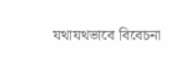যথাযথভাবে বিবেচনা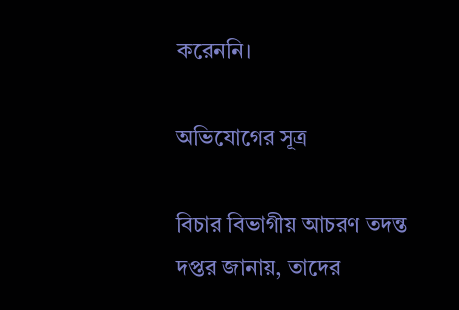করেননি।

অভিযোগের সূত্র

বিচার বিভাগীয় আচরণ তদন্ত দপ্তর জানায়, তাদের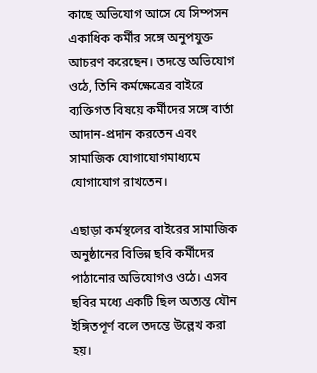কাছে অভিযোগ আসে যে সিম্পসন একাধিক কর্মীর সঙ্গে অনুপযুক্ত আচরণ করেছেন। তদন্তে অভিযোগ ওঠে, তিনি কর্মক্ষেত্রের বাইরে ব্যক্তিগত বিষয়ে কর্মীদের সঙ্গে বার্তা আদান-প্রদান করতেন এবং সামাজিক যোগাযোগমাধ্যমে যোগাযোগ রাখতেন।

এছাড়া কর্মস্থলের বাইরের সামাজিক অনুষ্ঠানের বিভিন্ন ছবি কর্মীদের পাঠানোর অভিযোগও ওঠে। এসব ছবির মধ্যে একটি ছিল অত্যন্ত যৌন ইঙ্গিতপূর্ণ বলে তদন্তে উল্লেখ করা হয়।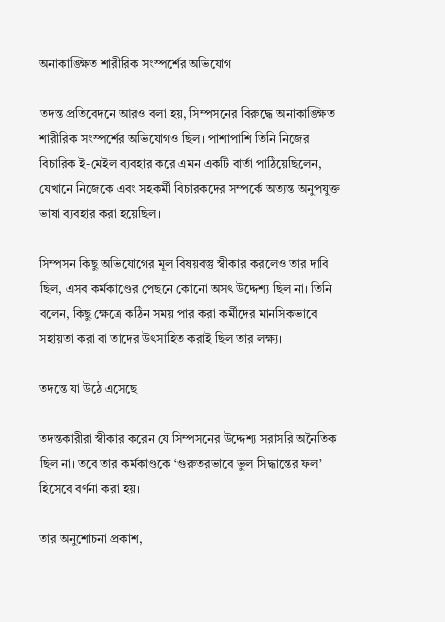অনাকাঙ্ক্ষিত শারীরিক সংস্পর্শের অভিযোগ

তদন্ত প্রতিবেদনে আরও বলা হয়, সিম্পসনের বিরুদ্ধে অনাকাঙ্ক্ষিত শারীরিক সংস্পর্শের অভিযোগও ছিল। পাশাপাশি তিনি নিজের বিচারিক ই-মেইল ব্যবহার করে এমন একটি বার্তা পাঠিয়েছিলেন, যেখানে নিজেকে এবং সহকর্মী বিচারকদের সম্পর্কে অত্যন্ত অনুপযুক্ত ভাষা ব্যবহার করা হয়েছিল।

সিম্পসন কিছু অভিযোগের মূল বিষয়বস্তু স্বীকার করলেও তার দাবি ছিল, এসব কর্মকাণ্ডের পেছনে কোনো অসৎ উদ্দেশ্য ছিল না। তিনি বলেন, কিছু ক্ষেত্রে কঠিন সময় পার করা কর্মীদের মানসিকভাবে সহায়তা করা বা তাদের উৎসাহিত করাই ছিল তার লক্ষ্য।

তদন্তে যা উঠে এসেছে

তদন্তকারীরা স্বীকার করেন যে সিম্পসনের উদ্দেশ্য সরাসরি অনৈতিক ছিল না। তবে তার কর্মকাণ্ডকে ‘গুরুতরভাবে ভুল সিদ্ধান্তের ফল’ হিসেবে বর্ণনা করা হয়।

তার অনুশোচনা প্রকাশ,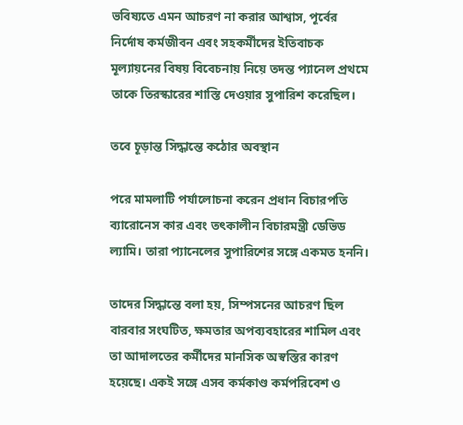ভবিষ্যতে এমন আচরণ না করার আশ্বাস, পূর্বের নির্দোষ কর্মজীবন এবং সহকর্মীদের ইতিবাচক মূল্যায়নের বিষয় বিবেচনায় নিয়ে তদন্ত প্যানেল প্রথমে তাকে তিরস্কারের শাস্তি দেওয়ার সুপারিশ করেছিল।

তবে চূড়ান্ত সিদ্ধান্তে কঠোর অবস্থান

পরে মামলাটি পর্যালোচনা করেন প্রধান বিচারপতি ব্যারোনেস কার এবং তৎকালীন বিচারমন্ত্রী ডেভিড ল্যামি। তারা প্যানেলের সুপারিশের সঙ্গে একমত হননি।

তাদের সিদ্ধান্তে বলা হয়, সিম্পসনের আচরণ ছিল বারবার সংঘটিত, ক্ষমতার অপব্যবহারের শামিল এবং তা আদালতের কর্মীদের মানসিক অস্বস্তির কারণ হয়েছে। একই সঙ্গে এসব কর্মকাণ্ড কর্মপরিবেশ ও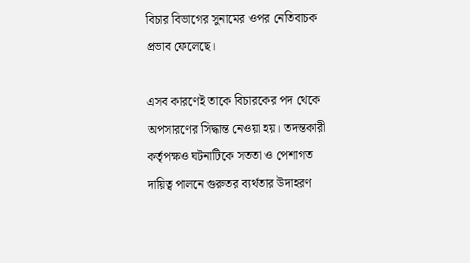বিচার বিভাগের সুনামের ওপর নেতিবাচক প্রভাব ফেলেছে।

এসব কারণেই তাকে বিচারকের পদ থেকে অপসারণের সিদ্ধান্ত নেওয়া হয়। তদন্তকারী কর্তৃপক্ষও ঘটনাটিকে সততা ও পেশাগত দায়িত্ব পালনে গুরুতর ব্যর্থতার উদাহরণ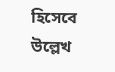হিসেবে উল্লেখ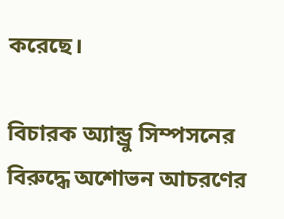করেছে।

বিচারক অ্যান্ড্রু সিম্পসনের বিরুদ্ধে অশোভন আচরণের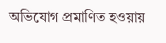অভিযোগ প্রমাণিত হওয়ায়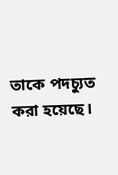তাকে পদচ্যুত করা হয়েছে।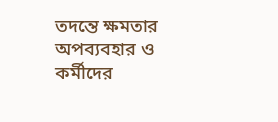তদন্তে ক্ষমতার অপব্যবহার ও কর্মীদের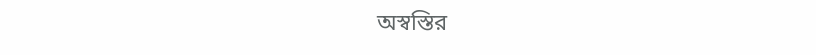অস্বস্তির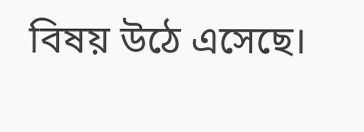বিষয় উঠে এসেছে।